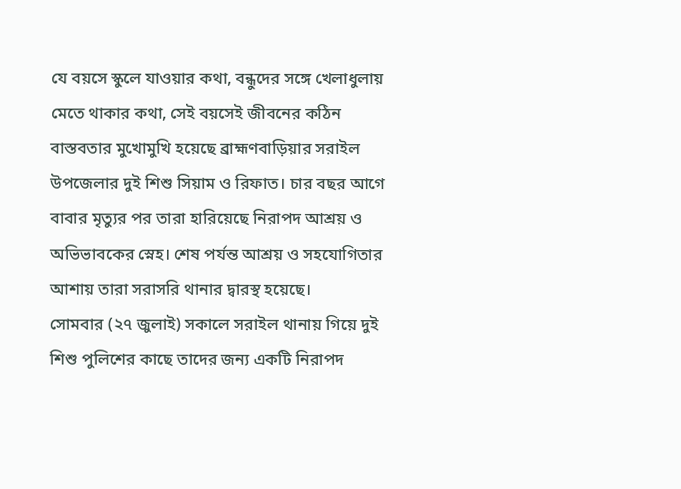যে বয়সে স্কুলে যাওয়ার কথা, বন্ধুদের সঙ্গে খেলাধুলায় মেতে থাকার কথা, সেই বয়সেই জীবনের কঠিন বাস্তবতার মুখোমুখি হয়েছে ব্রাহ্মণবাড়িয়ার সরাইল উপজেলার দুই শিশু সিয়াম ও রিফাত। চার বছর আগে বাবার মৃত্যুর পর তারা হারিয়েছে নিরাপদ আশ্রয় ও অভিভাবকের স্নেহ। শেষ পর্যন্ত আশ্রয় ও সহযোগিতার আশায় তারা সরাসরি থানার দ্বারস্থ হয়েছে।
সোমবার (২৭ জুলাই) সকালে সরাইল থানায় গিয়ে দুই শিশু পুলিশের কাছে তাদের জন্য একটি নিরাপদ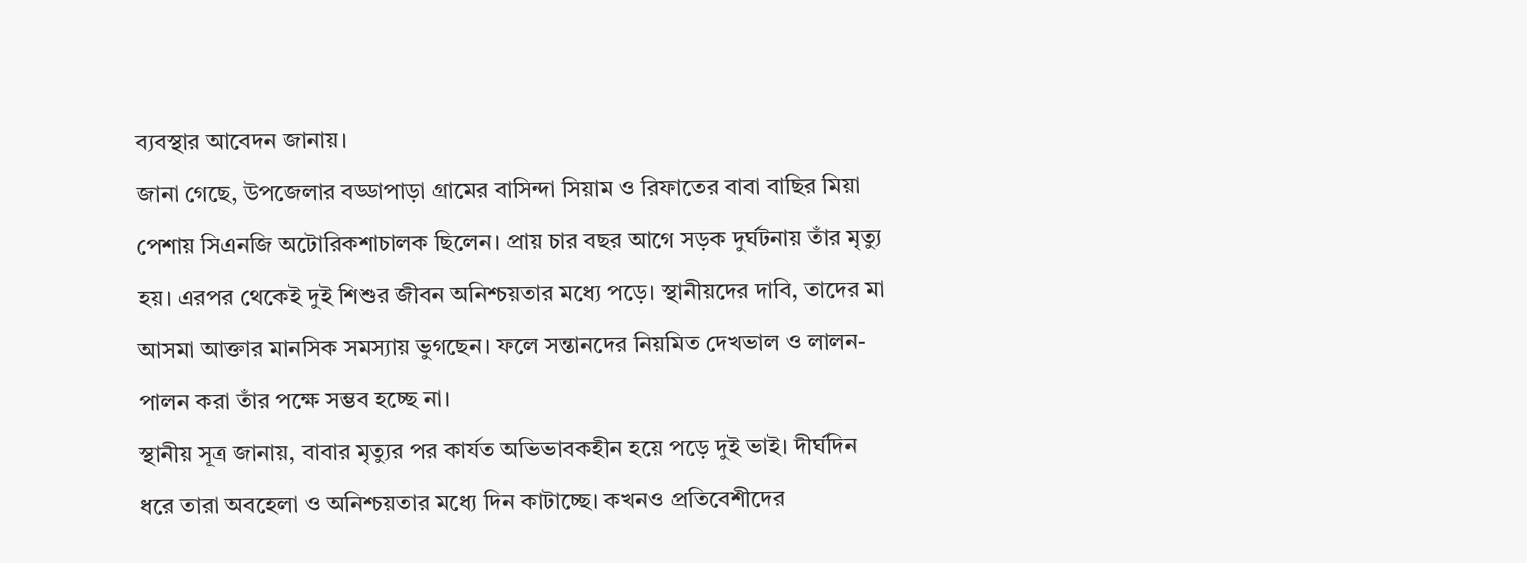ব্যবস্থার আবেদন জানায়।
জানা গেছে, উপজেলার বড্ডাপাড়া গ্রামের বাসিন্দা সিয়াম ও রিফাতের বাবা বাছির মিয়া পেশায় সিএনজি অটোরিকশাচালক ছিলেন। প্রায় চার বছর আগে সড়ক দুর্ঘটনায় তাঁর মৃত্যু হয়। এরপর থেকেই দুই শিশুর জীবন অনিশ্চয়তার মধ্যে পড়ে। স্থানীয়দের দাবি, তাদের মা আসমা আক্তার মানসিক সমস্যায় ভুগছেন। ফলে সন্তানদের নিয়মিত দেখভাল ও লালন-পালন করা তাঁর পক্ষে সম্ভব হচ্ছে না।
স্থানীয় সূত্র জানায়, বাবার মৃত্যুর পর কার্যত অভিভাবকহীন হয়ে পড়ে দুই ভাই। দীর্ঘদিন ধরে তারা অবহেলা ও অনিশ্চয়তার মধ্যে দিন কাটাচ্ছে। কখনও প্রতিবেশীদের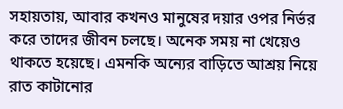সহায়তায়, আবার কখনও মানুষের দয়ার ওপর নির্ভর করে তাদের জীবন চলছে। অনেক সময় না খেয়েও থাকতে হয়েছে। এমনকি অন্যের বাড়িতে আশ্রয় নিয়ে রাত কাটানোর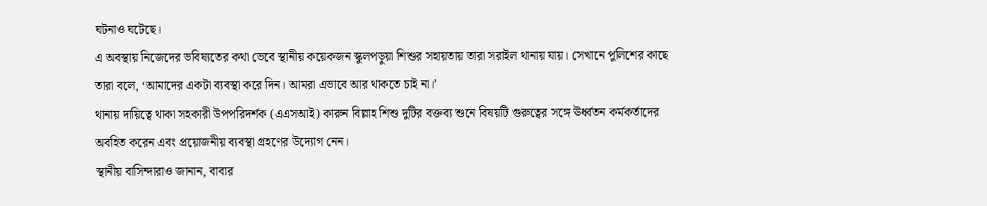ঘটনাও ঘটেছে।
এ অবস্থায় নিজেদের ভবিষ্যতের কথা ভেবে স্থানীয় কয়েকজন স্কুলপড়ুয়া শিশুর সহায়তায় তারা সরাইল থানায় যায়। সেখানে পুলিশের কাছে তারা বলে, ‘আমাদের একটা ব্যবস্থা করে দিন। আমরা এভাবে আর থাকতে চাই না।’
থানায় দায়িত্বে থাকা সহকারী উপপরিদর্শক (এএসআই) কারুন বিল্লাহ শিশু দুটির বক্তব্য শুনে বিষয়টি গুরুত্বের সঙ্গে ঊর্ধ্বতন কর্মকর্তাদের অবহিত করেন এবং প্রয়োজনীয় ব্যবস্থা গ্রহণের উদ্যোগ নেন।
স্থানীয় বাসিন্দারাও জানান, বাবার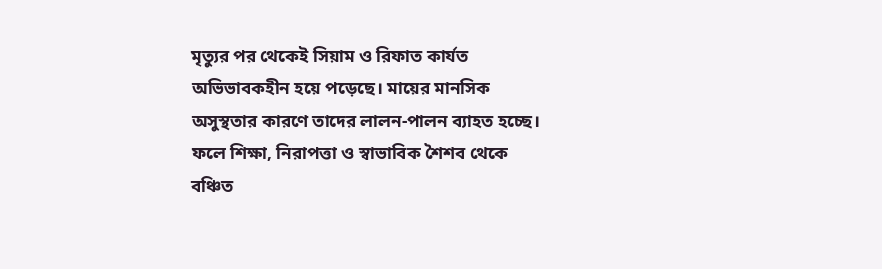মৃত্যুর পর থেকেই সিয়াম ও রিফাত কার্যত অভিভাবকহীন হয়ে পড়েছে। মায়ের মানসিক অসুস্থতার কারণে তাদের লালন-পালন ব্যাহত হচ্ছে। ফলে শিক্ষা, নিরাপত্তা ও স্বাভাবিক শৈশব থেকে বঞ্চিত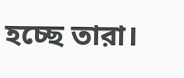হচ্ছে তারা।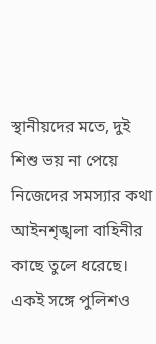স্থানীয়দের মতে, দুই শিশু ভয় না পেয়ে নিজেদের সমস্যার কথা আইনশৃঙ্খলা বাহিনীর কাছে তুলে ধরেছে। একই সঙ্গে পুলিশও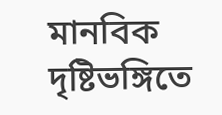মানবিক দৃষ্টিভঙ্গিতে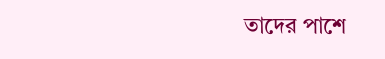তাদের পাশে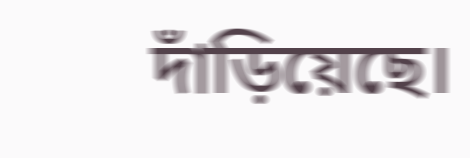দাঁড়িয়েছে।